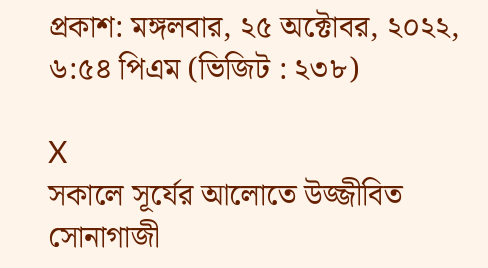প্রকাশ: মঙ্গলবার, ২৫ অক্টোবর, ২০২২, ৬:৫৪ পিএম (ভিজিট : ২৩৮)

X
সকালে সূর্যের আলোতে উজ্জীবিত সোনাগাজী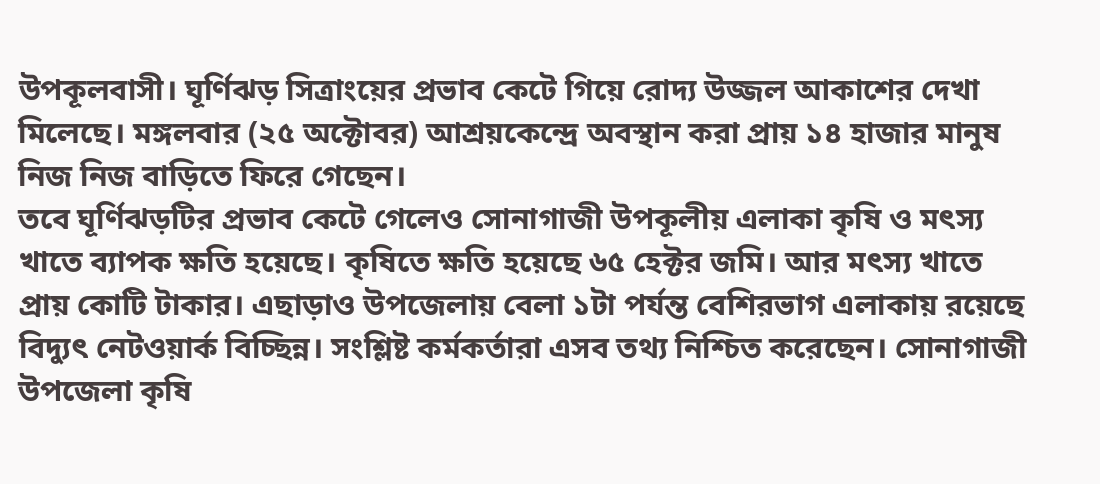উপকূলবাসী। ঘূর্ণিঝড় সিত্রাংয়ের প্রভাব কেটে গিয়ে রোদ্য উজ্জল আকাশের দেখা মিলেছে। মঙ্গলবার (২৫ অক্টোবর) আশ্রয়কেন্দ্রে অবস্থান করা প্রায় ১৪ হাজার মানুষ নিজ নিজ বাড়িতে ফিরে গেছেন।
তবে ঘূর্ণিঝড়টির প্রভাব কেটে গেলেও সোনাগাজী উপকূলীয় এলাকা কৃষি ও মৎস্য খাতে ব্যাপক ক্ষতি হয়েছে। কৃষিতে ক্ষতি হয়েছে ৬৫ হেক্টর জমি। আর মৎস্য খাতে প্রায় কোটি টাকার। এছাড়াও উপজেলায় বেলা ১টা পর্যন্ত বেশিরভাগ এলাকায় রয়েছে বিদ্যুৎ নেটওয়ার্ক বিচ্ছিন্ন। সংশ্লিষ্ট কর্মকর্তারা এসব তথ্য নিশ্চিত করেছেন। সোনাগাজী উপজেলা কৃষি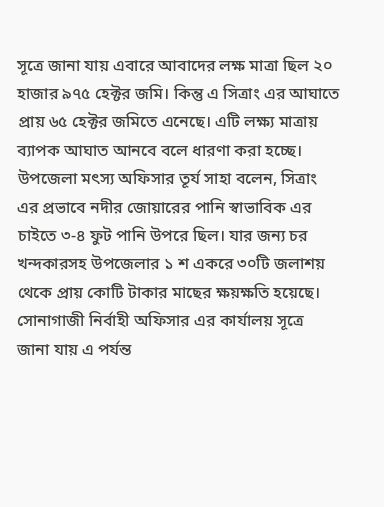সূত্রে জানা যায় এবারে আবাদের লক্ষ মাত্রা ছিল ২০ হাজার ৯৭৫ হেক্টর জমি। কিন্তু এ সিত্রাং এর আঘাতে প্রায় ৬৫ হেক্টর জমিতে এনেছে। এটি লক্ষ্য মাত্রায় ব্যাপক আঘাত আনবে বলে ধারণা করা হচ্ছে।
উপজেলা মৎস্য অফিসার তূর্য সাহা বলেন, সিত্রাং এর প্রভাবে নদীর জোয়ারের পানি স্বাভাবিক এর চাইতে ৩-৪ ফুট পানি উপরে ছিল। যার জন্য চর খন্দকারসহ উপজেলার ১ শ একরে ৩০টি জলাশয় থেকে প্রায় কোটি টাকার মাছের ক্ষয়ক্ষতি হয়েছে। সোনাগাজী নির্বাহী অফিসার এর কার্যালয় সূত্রে জানা যায় এ পর্যন্ত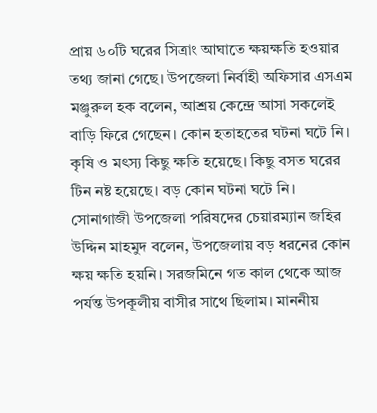প্রায় ৬০টি ঘরের সিত্রাং আঘাতে ক্ষয়ক্ষতি হওয়ার তথ্য জানা গেছে। উপজেলা নির্বাহী অফিসার এসএম মঞ্জুরুল হক বলেন, আশ্রয় কেন্দ্রে আসা সকলেই বাড়ি ফিরে গেছেন। কোন হতাহতের ঘটনা ঘটে নি। কৃষি ও মৎস্য কিছু ক্ষতি হয়েছে। কিছু বসত ঘরের টিন নষ্ট হয়েছে। বড় কোন ঘটনা ঘটে নি।
সোনাগাজী উপজেলা পরিষদের চেয়ারম্যান জহির উদ্দিন মাহমুদ বলেন, উপজেলায় বড় ধরনের কোন ক্ষয় ক্ষতি হয়নি। সরজমিনে গত কাল থেকে আজ পর্যন্ত উপকূলীয় বাসীর সাথে ছিলাম। মাননীয়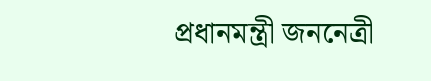প্রধানমন্ত্রী জননেত্রী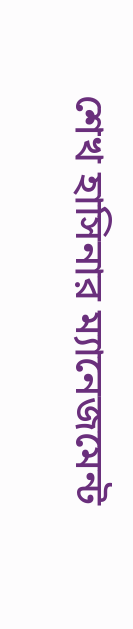শেখ হাসিনার ম্যানেজমেন্ট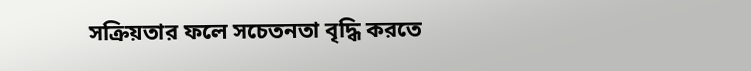সক্রিয়তার ফলে সচেতনতা বৃদ্ধি করতে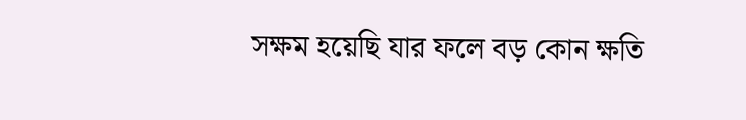সক্ষম হয়েছি যার ফলে বড় কোন ক্ষতি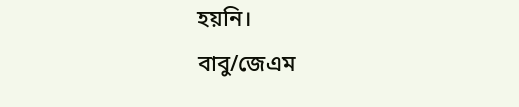হয়নি।
বাবু/জেএম